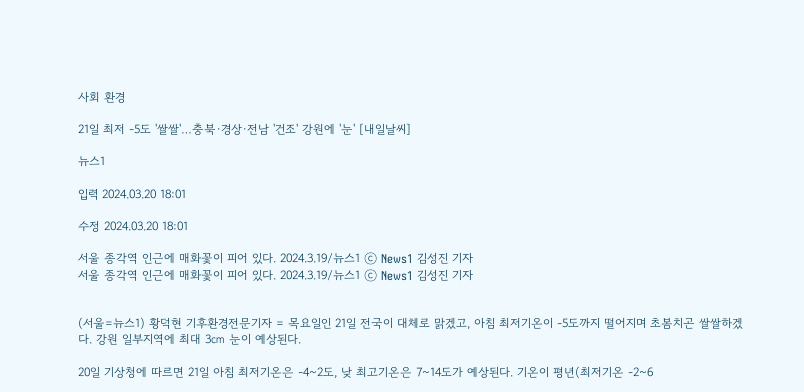사회 환경

21일 최저 -5도 '쌀쌀'…충북·경상·전남 '건조' 강원에 '눈' [내일날씨]

뉴스1

입력 2024.03.20 18:01

수정 2024.03.20 18:01

서울 종각역 인근에 매화꽃이 피어 있다. 2024.3.19/뉴스1 ⓒ News1 김성진 기자
서울 종각역 인근에 매화꽃이 피어 있다. 2024.3.19/뉴스1 ⓒ News1 김성진 기자


(서울=뉴스1) 황덕현 기후환경전문기자 = 목요일인 21일 전국이 대체로 맑겠고, 아침 최저기온이 -5도까지 떨어지며 초봄치곤 쌀쌀하겠다. 강원 일부지역에 최대 3㎝ 눈이 예상된다.

20일 기상청에 따르면 21일 아침 최저기온은 -4~2도, 낮 최고기온은 7~14도가 예상된다. 기온이 평년(최저기온 -2~6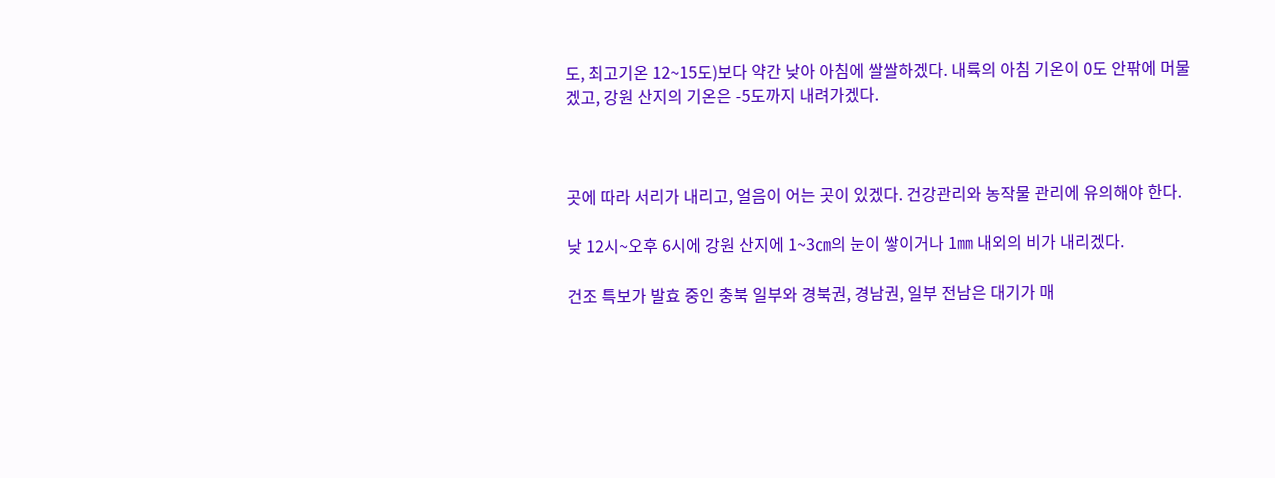도, 최고기온 12~15도)보다 약간 낮아 아침에 쌀쌀하겠다. 내륙의 아침 기온이 0도 안팎에 머물겠고, 강원 산지의 기온은 -5도까지 내려가겠다.



곳에 따라 서리가 내리고, 얼음이 어는 곳이 있겠다. 건강관리와 농작물 관리에 유의해야 한다.

낮 12시~오후 6시에 강원 산지에 1~3㎝의 눈이 쌓이거나 1㎜ 내외의 비가 내리겠다.

건조 특보가 발효 중인 충북 일부와 경북권, 경남권, 일부 전남은 대기가 매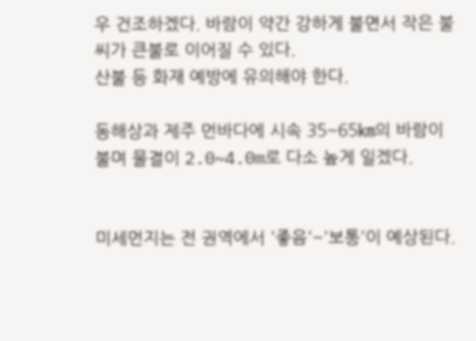우 건조하겠다. 바람이 약간 강하게 불면서 작은 불씨가 큰불로 이어질 수 있다.
산불 등 화재 예방에 유의해야 한다.

동해상과 제주 먼바다에 시속 35~65㎞의 바람이 불며 물결이 2.0~4.0m로 다소 높게 일겠다.


미세먼지는 전 권역에서 '좋음'~'보통'이 예상된다.